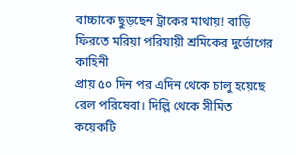বাচ্চাকে ছুড়ছেন ট্রাকের মাথায়! বাড়ি ফিরতে মরিয়া পরিযায়ী শ্রমিকের দুর্ভোগের কাহিনী
প্রায় ৫০ দিন পর এদিন থেকে চালু হয়েছে রেল পরিষেবা। দিল্লি থেকে সীমিত কয়েকটি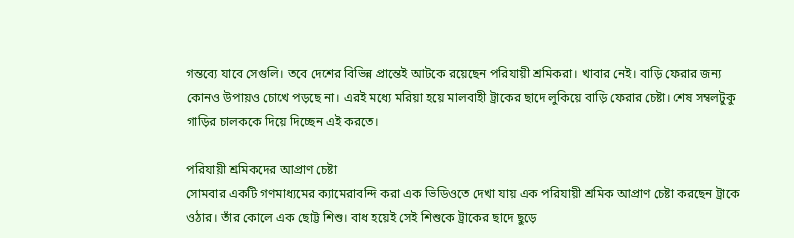গন্তব্যে যাবে সেগুলি। তবে দেশের বিভিন্ন প্রান্তেই আটকে রয়েছেন পরিযায়ী শ্রমিকরা। খাবার নেই। বাড়ি ফেরার জন্য কোনও উপায়ও চোখে পড়ছে না। এরই মধ্যে মরিয়া হয়ে মালবাহী ট্রাকের ছাদে লুকিয়ে বাড়ি ফেরার চেষ্টা। শেষ সম্বলটুকু গাড়ির চালককে দিয়ে দিচ্ছেন এই করতে।

পরিযায়ী শ্রমিকদের আপ্রাণ চেষ্টা
সোমবার একটি গণমাধ্যমের ক্যামেরাবন্দি করা এক ভিডিওতে দেখা যায় এক পরিযায়ী শ্রমিক আপ্রাণ চেষ্টা করছেন ট্রাকে ওঠার। তাঁর কোলে এক ছোট্ট শিশু। বাধ হয়েই সেই শিশুকে ট্রাকের ছাদে ছুড়ে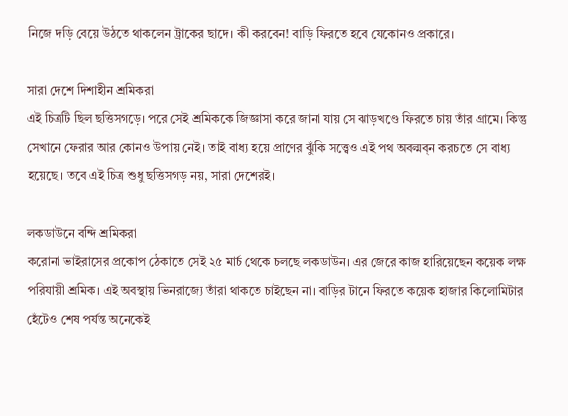নিজে দড়ি বেয়ে উঠতে থাকলেন ট্রাকের ছাদে। কী করবেন! বাড়ি ফিরতে হবে যেকোনও প্রকারে।

সারা দেশে দিশাহীন শ্রমিকরা
এই চিত্রটি ছিল ছত্তিসগড়ে। পরে সেই শ্রমিককে জিজ্ঞাসা করে জানা যায় সে ঝাড়খণ্ডে ফিরতে চায় তাঁর গ্রামে। কিন্তু সেখানে ফেরার আর কোনও উপায় নেই। তাই বাধ্য হয়ে প্রাণের ঝুঁকি সত্ত্বেও এই পথ অবল্মব্ন করচতে সে বাধ্য হয়েছে। তবে এই চিত্র শুধু ছত্তিসগড় নয়, সারা দেশেরই।

লকডাউনে বন্দি শ্রমিকরা
করোনা ভাইরাসের প্রকোপ ঠেকাতে সেই ২৫ মার্চ থেকে চলছে লকডাউন। এর জেরে কাজ হারিয়েছেন কয়েক লক্ষ পরিযায়ী শ্রমিক। এই অবস্থায় ভিনরাজ্যে তাঁরা থাকতে চাইছেন না। বাড়ির টানে ফিরতে কয়েক হাজার কিলোমিটার হেঁটেও শেষ পর্যন্ত অনেকেই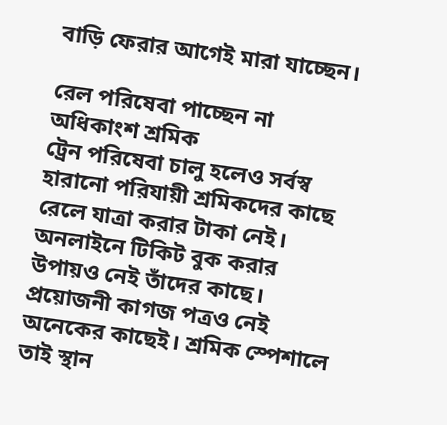বাড়ি ফেরার আগেই মারা যাচ্ছেন।

রেল পরিষেবা পাচ্ছেন না অধিকাংশ শ্রমিক
ট্রেন পরিষেবা চালু হলেও সর্বস্ব হারানো পরিযায়ী শ্রমিকদের কাছে রেলে যাত্রা করার টাকা নেই। অনলাইনে টিকিট বুক করার উপায়ও নেই তাঁদের কাছে। প্রয়োজনী কাগজ পত্রও নেই অনেকের কাছেই। শ্রমিক স্পেশালে তাই স্থান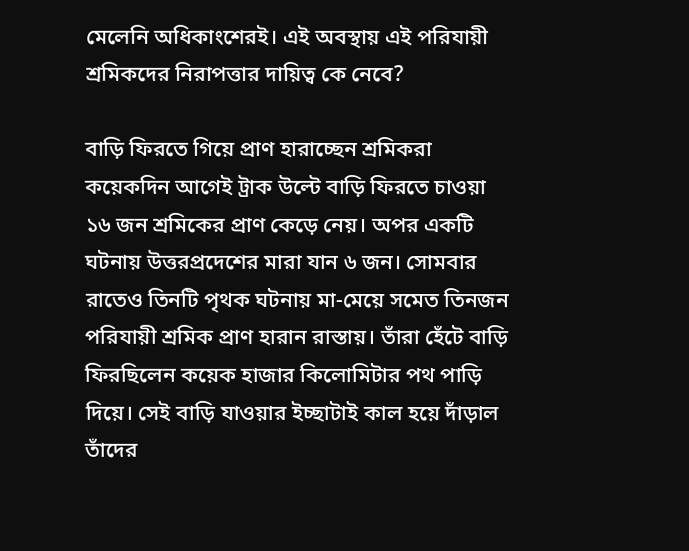মেলেনি অধিকাংশেরই। এই অবস্থায় এই পরিযায়ী শ্রমিকদের নিরাপত্তার দায়িত্ব কে নেবে?

বাড়ি ফিরতে গিয়ে প্রাণ হারাচ্ছেন শ্রমিকরা
কয়েকদিন আগেই ট্রাক উল্টে বাড়ি ফিরতে চাওয়া ১৬ জন শ্রমিকের প্রাণ কেড়ে নেয়। অপর একটি ঘটনায় উত্তরপ্রদেশের মারা যান ৬ জন। সোমবার রাতেও তিনটি পৃথক ঘটনায় মা-মেয়ে সমেত তিনজন পরিযায়ী শ্রমিক প্রাণ হারান রাস্তায়। তাঁরা হেঁটে বাড়ি ফিরছিলেন কয়েক হাজার কিলোমিটার পথ পাড়ি দিয়ে। সেই বাড়ি যাওয়ার ইচ্ছাটাই কাল হয়ে দাঁড়াল তাঁদের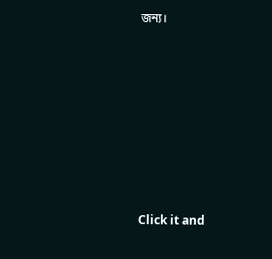জন্য।












Click it and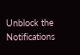Unblock the Notifications